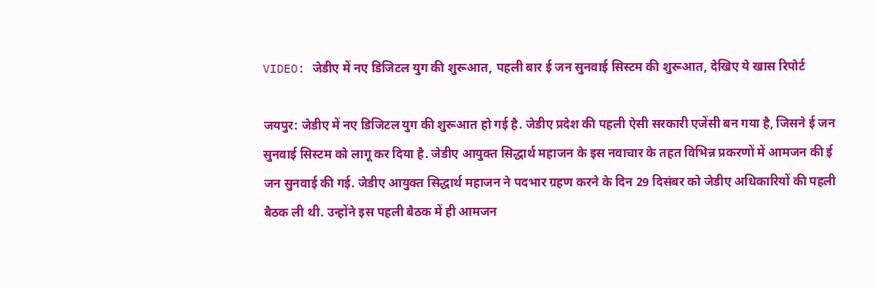VIDEO: जेडीए में नए डिजिटल युग की शुरूआत, पहली बार ई जन सुनवाई सिस्टम की शुरूआत, देखिए ये खास रिपोर्ट

जयपुर: जेडीए में नए डिजिटल युग की शुरूआत हो गई है. जेडीए प्रदेश की पहली ऐसी सरकारी एजेंसी बन गया है, जिसने ई जन सुनवाई सिस्टम को लागू कर दिया है. जेडीए आयुक्त सिद्धार्थ महाजन के इस नवाचार के तहत विभिन्न प्रकरणों में आमजन की ई जन सुनवाई की गई. जेडीए आयुक्त सिद्धार्थ महाजन ने पदभार ग्रहण करने के दिन 29 दिसंबर को जेडीए अधिकारियों की पहली बैठक ली थी. उन्होंने इस पहली बैठक में ही आमजन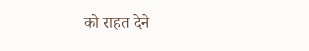को राहत देने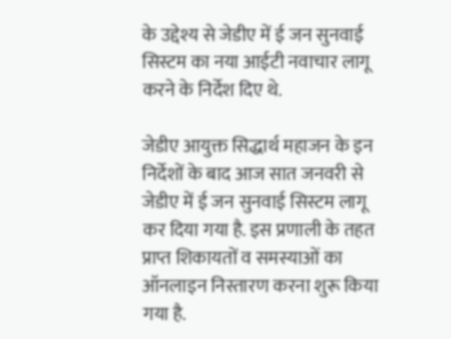के उद्देश्य से जेडीए में ई जन सुनवाई सिस्टम का नया आईटी नवाचार लागू करने के निर्देश दिए थे.

जेडीए आयुक्त सिद्धार्थ महाजन के इन निर्देशों के बाद आज सात जनवरी से जेडीए में ई जन सुनवाई सिस्टम लागू कर दिया गया है. इस प्रणाली के तहत प्राप्त शिकायतों व समस्याओं का ऑनलाइन निस्तारण करना शुरू किया गया है.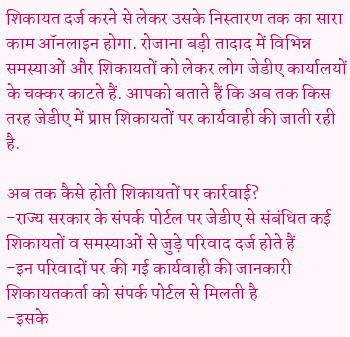शिकायत दर्ज करने से लेकर उसके निस्तारण तक का सारा काम ऑनलाइन होगा. रोजाना बड़ी तादाद में विभिन्न समस्याओं और शिकायतों को लेकर लोग जेडीए कार्यालयों के चक्कर काटते हैं. आपको बताते हैं कि अब तक किस तरह जेडीए में प्राप्त शिकायतों पर कार्यवाही की जाती रही है.

अब तक कैसे होती शिकायतों पर कार्रवाई?
-राज्य सरकार के संपर्क पोर्टल पर जेडीए से संबंधित कई शिकायतों व समस्याओं से जुड़े परिवाद दर्ज होते हैं
-इन परिवादों पर की गई कार्यवाही की जानकारी शिकायतकर्ता को संपर्क पोर्टल से मिलती है
-इसके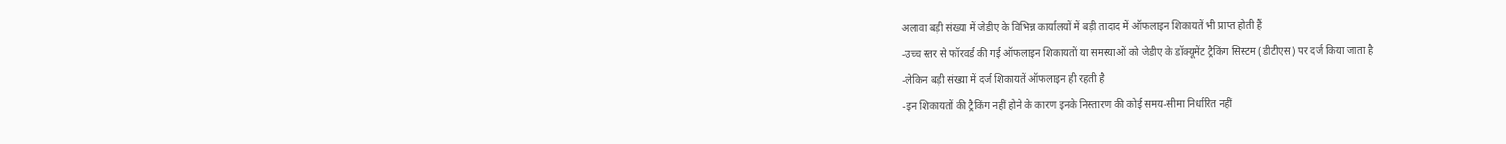अलावा बड़ी संख्या में जेडीए के विभिन्न कार्यालयों में बड़ी तादाद में ऑफलाइन शिकायतें भी प्राप्त होती हैं
-उच्च स्तर से फॉरवर्ड की गई ऑफलाइन शिकायतों या समस्याओं को जेडीए के डॉक्यूमेंट ट्रैकिंग सिस्टम (डीटीएस) पर दर्ज किया जाता है
-लेकिन बड़ी संख्या में दर्ज शिकायतें ऑफलाइन ही रहती है
-इन शिकायतों की ट्रैकिंग नहीं होने के कारण इनके निस्तारण की कोई समय-सीमा निर्धारित नहीं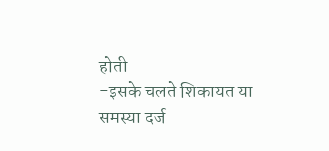होती
-इसके चलते शिकायत या समस्या दर्ज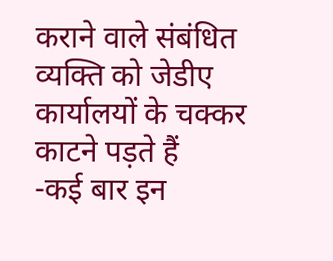कराने वाले संबंधित व्यक्ति को जेडीए कार्यालयों के चक्कर काटने पड़ते हैं
-कई बार इन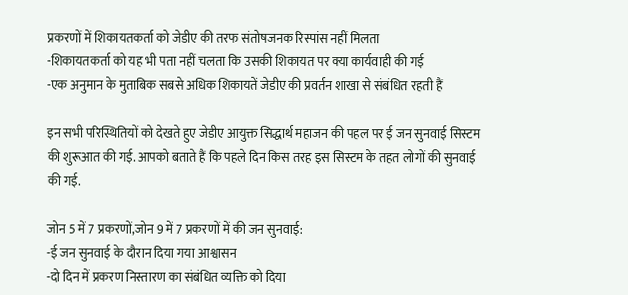प्रकरणों में शिकायतकर्ता को जेडीए की तरफ संतोषजनक रिस्पांस नहीं मिलता
-शिकायतकर्ता को यह भी पता नहीं चलता कि उसकी शिकायत पर क्या कार्यवाही की गई
-एक अनुमान के मुताबिक सबसे अधिक शिकायतें जेडीए की प्रवर्तन शाखा से संबंधित रहती हैं

इन सभी परिस्थितियों को देखते हुए जेडीए आयुक्त सिद्धार्थ महाजन की पहल पर ई जन सुनवाई सिस्टम की शुरूआत की गई. आपको बताते हैं कि पहले दिन किस तरह इस सिस्टम के तहत लोगों की सुनवाई की गई.

जोन 5 में 7 प्रकरणों,जोन 9 में 7 प्रकरणों में की जन सुनवाई:
-ई जन सुनवाई के दौरान दिया गया आश्वासन
-दो दिन में प्रकरण निस्तारण का संबंधित व्यक्ति को दिया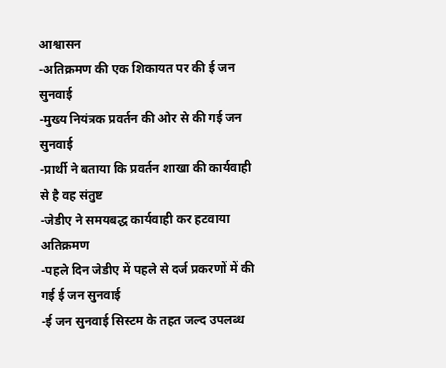आश्वासन
-अतिक्रमण की एक शिकायत पर की ई जन सुनवाई
-मुख्य नियंत्रक प्रवर्तन की ओर से की गई जन सुनवाई
-प्रार्थी ने बताया कि प्रवर्तन शाखा की कार्यवाही से है वह संतुष्ट
-जेडीए ने समयबद्ध कार्यवाही कर हटवाया अतिक्रमण
-पहले दिन जेडीए में पहले से दर्ज प्रकरणों में की गई ई जन सुनवाई
-ई जन सुनवाई सिस्टम के तहत जल्द उपलब्ध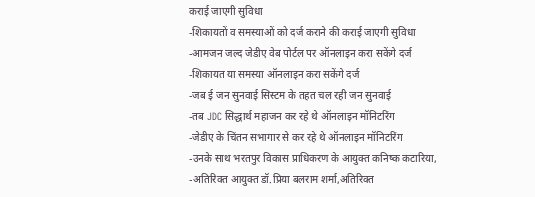कराई जाएगी सुविधा
-शिकायतों व समस्याओं को दर्ज कराने की कराई जाएगी सुविधा
-आमजन जल्द जेडीए वेब पोर्टल पर ऑनलाइन करा सकेंगे दर्ज
-शिकायत या समस्या ऑनलाइन करा सकेंगे दर्ज
-जब ई जन सुनवाई सिस्टम के तहत चल रही जन सुनवाई
-तब JDC सिद्धार्थ महाजन कर रहे थे ऑनलाइन मॉनिटरिंग
-जेडीए के चिंतन सभागार से कर रहे थे ऑनलाइन मॉनिटरिंग
-उनके साथ भरतपुर विकास प्राधिकरण के आयुक्त कनिष्क कटारिया,
-अतिरिक्त आयुक्त डॉ.प्रिया बलराम शर्मा,अतिरिक्त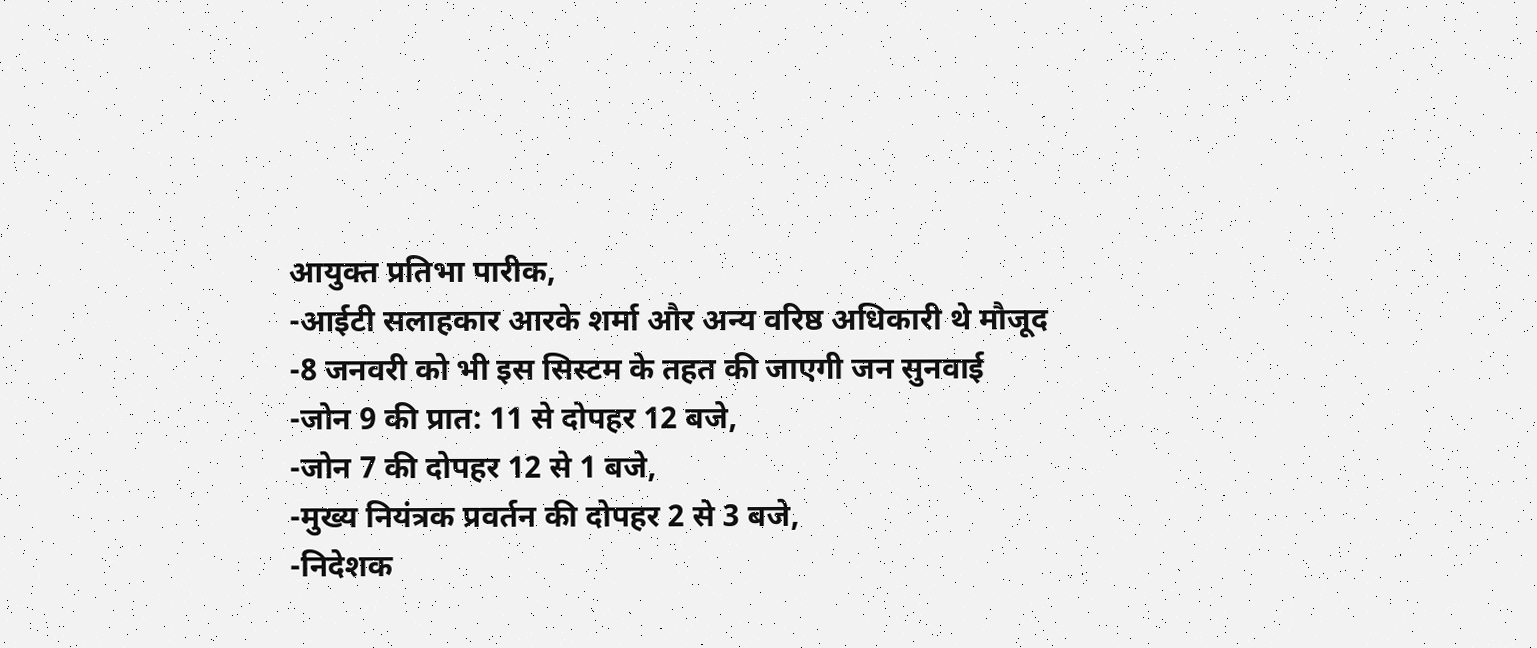आयुक्त प्रतिभा पारीक,
-आईटी सलाहकार आरके शर्मा और अन्य वरिष्ठ अधिकारी थे मौजूद
-8 जनवरी को भी इस सिस्टम के तहत की जाएगी जन सुनवाई
-जोन 9 की प्रात: 11 से दोपहर 12 बजे,
-जोन 7 की दोपहर 12 से 1 बजे,
-मुख्य नियंत्रक प्रवर्तन की दोपहर 2 से 3 बजे,
-निदेशक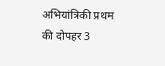अभियांत्रिकी प्रथम की दोपहर 3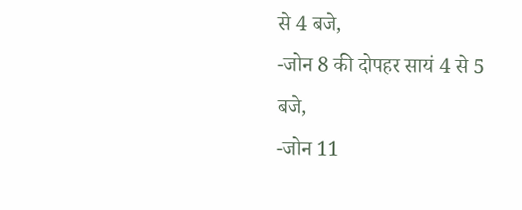से 4 बजे,
-जोन 8 की दोपहर सायं 4 से 5 बजे,
-जोन 11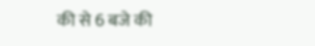की से 6 बजे की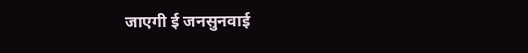जाएगी ई जनसुनवाई